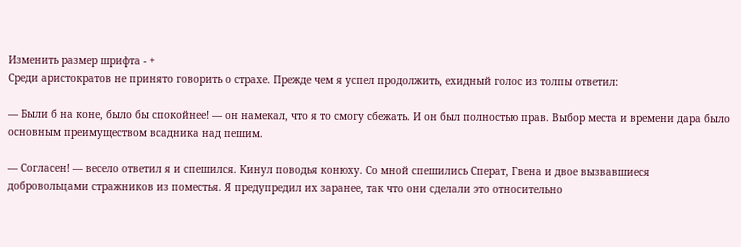Изменить размер шрифта - +
Среди аристократов не принято говорить о страхе. Прежде чем я успел продолжить, ехидный голос из толпы ответил:

— Были б на коне, было бы спокойнее! — он намекал, что я то смогу сбежать. И он был полностью прав. Выбор места и времени дара было основным преимуществом всадника над пешим.

— Согласен! — весело ответил я и спешился. Кинул поводья конюху. Со мной спешились Сперат, Гвена и двое вызвавшиеся добровольцами стражников из поместья. Я предупредил их заранее, так что они сделали это относительно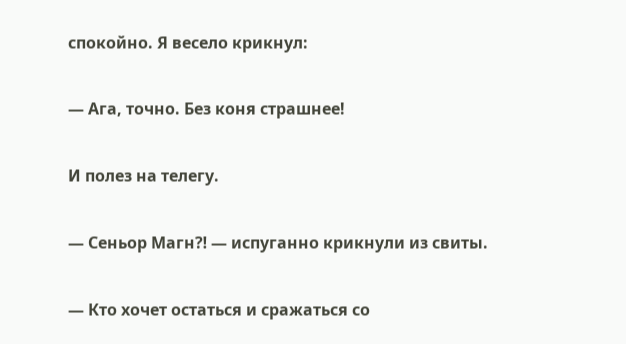спокойно. Я весело крикнул:

— Ага, точно. Без коня страшнее!

И полез на телегу.

— Сеньор Магн⁈ — испуганно крикнули из свиты.

— Кто хочет остаться и сражаться со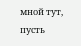мной тут, пусть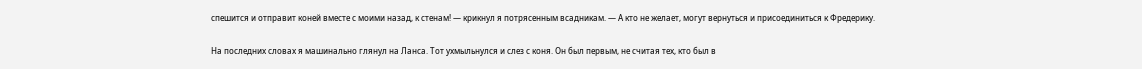спешится и отправит коней вместе с моими назад, к стенам! — крикнул я потрясенным всадникам. — А кто не желает, могут вернуться и присоединиться к Фредерику.

На последних словах я машинально глянул на Ланса. Тот ухмыльнулся и слез с коня. Он был первым, не считая тех, кто был в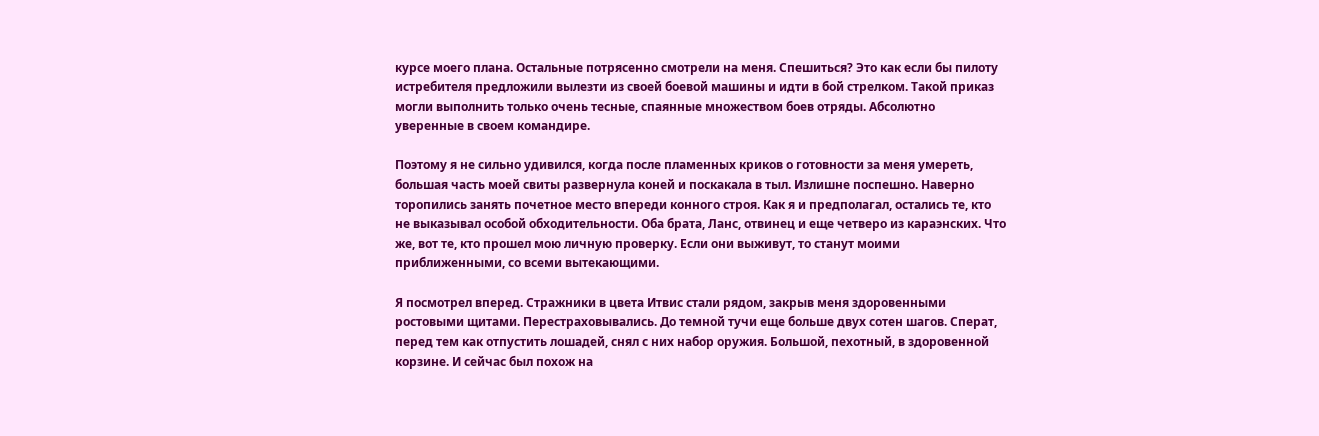курсе моего плана. Остальные потрясенно смотрели на меня. Спешиться? Это как если бы пилоту истребителя предложили вылезти из своей боевой машины и идти в бой стрелком. Такой приказ могли выполнить только очень тесные, спаянные множеством боев отряды. Абсолютно уверенные в своем командире.

Поэтому я не сильно удивился, когда после пламенных криков о готовности за меня умереть, большая часть моей свиты развернула коней и поскакала в тыл. Излишне поспешно. Наверно торопились занять почетное место впереди конного строя. Как я и предполагал, остались те, кто не выказывал особой обходительности. Оба брата, Ланс, отвинец и еще четверо из караэнских. Что же, вот те, кто прошел мою личную проверку. Если они выживут, то станут моими приближенными, со всеми вытекающими.

Я посмотрел вперед. Стражники в цвета Итвис стали рядом, закрыв меня здоровенными ростовыми щитами. Перестраховывались. До темной тучи еще больше двух сотен шагов. Сперат, перед тем как отпустить лошадей, снял с них набор оружия. Большой, пехотный, в здоровенной корзине. И сейчас был похож на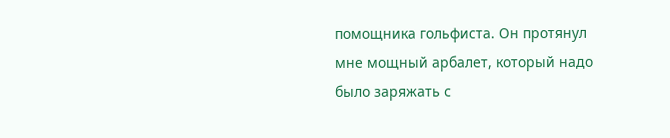помощника гольфиста. Он протянул мне мощный арбалет, который надо было заряжать с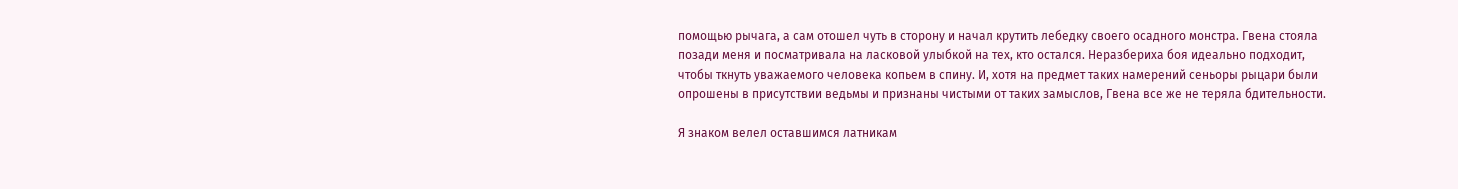помощью рычага, а сам отошел чуть в сторону и начал крутить лебедку своего осадного монстра. Гвена стояла позади меня и посматривала на ласковой улыбкой на тех, кто остался. Неразбериха боя идеально подходит, чтобы ткнуть уважаемого человека копьем в спину. И, хотя на предмет таких намерений сеньоры рыцари были опрошены в присутствии ведьмы и признаны чистыми от таких замыслов, Гвена все же не теряла бдительности.

Я знаком велел оставшимся латникам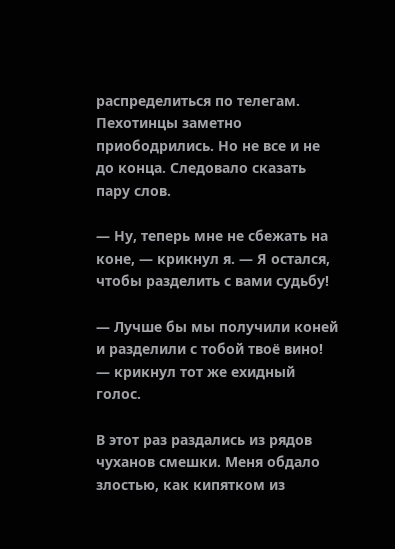распределиться по телегам. Пехотинцы заметно приободрились. Но не все и не до конца. Следовало сказать пару слов.

— Ну, теперь мне не сбежать на коне, — крикнул я. — Я остался, чтобы разделить с вами судьбу!

— Лучше бы мы получили коней и разделили с тобой твоё вино! — крикнул тот же ехидный голос.

В этот раз раздались из рядов чуханов смешки. Меня обдало злостью, как кипятком из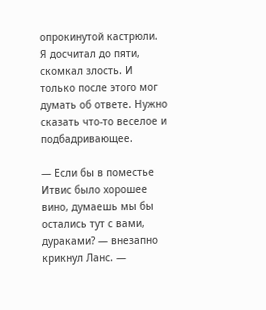опрокинутой кастрюли. Я досчитал до пяти, скомкал злость. И только после этого мог думать об ответе. Нужно сказать что-то веселое и подбадривающее.

— Если бы в поместье Итвис было хорошее вино, думаешь мы бы остались тут с вами, дураками? — внезапно крикнул Ланс. —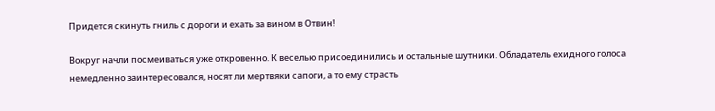Придется скинуть гниль с дороги и ехать за вином в Отвин!

Вокруг начли посмеиваться уже откровенно. К веселью присоединились и остальные шутники. Обладатель ехидного голоса немедленно заинтересовался, носят ли мертвяки сапоги, а то ему страсть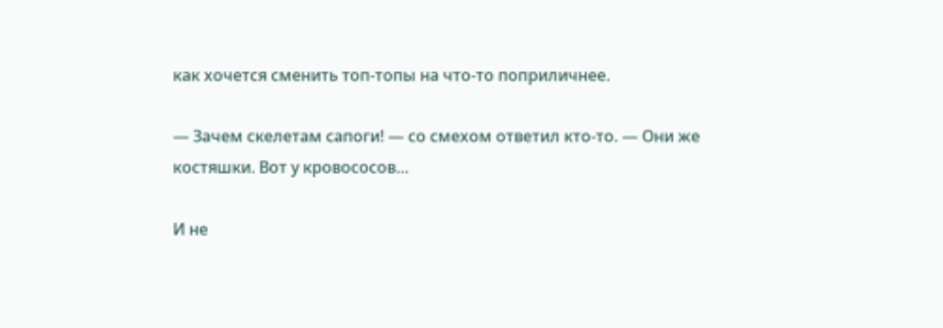как хочется сменить топ-топы на что-то поприличнее.

— Зачем скелетам сапоги! — со смехом ответил кто-то. — Они же костяшки. Вот у кровососов…

И не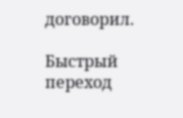договорил.

Быстрый переход